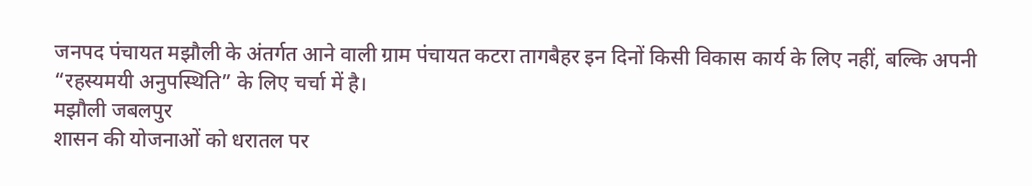जनपद पंचायत मझौली के अंतर्गत आने वाली ग्राम पंचायत कटरा तागबैहर इन दिनों किसी विकास कार्य के लिए नहीं, बल्कि अपनी “रहस्यमयी अनुपस्थिति” के लिए चर्चा में है।
मझौली जबलपुर
शासन की योजनाओं को धरातल पर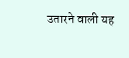उतारने वाली यह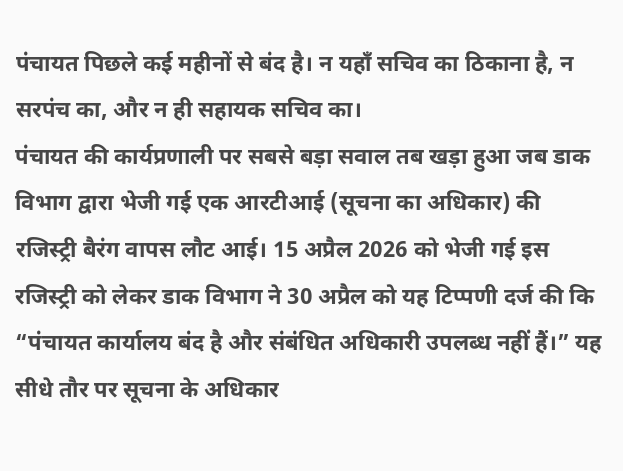पंचायत पिछले कई महीनों से बंद है। न यहाँ सचिव का ठिकाना है, न सरपंच का, और न ही सहायक सचिव का।
पंचायत की कार्यप्रणाली पर सबसे बड़ा सवाल तब खड़ा हुआ जब डाक विभाग द्वारा भेजी गई एक आरटीआई (सूचना का अधिकार) की रजिस्ट्री बैरंग वापस लौट आई। 15 अप्रैल 2026 को भेजी गई इस रजिस्ट्री को लेकर डाक विभाग ने 30 अप्रैल को यह टिप्पणी दर्ज की कि “पंचायत कार्यालय बंद है और संबंधित अधिकारी उपलब्ध नहीं हैं।” यह सीधे तौर पर सूचना के अधिकार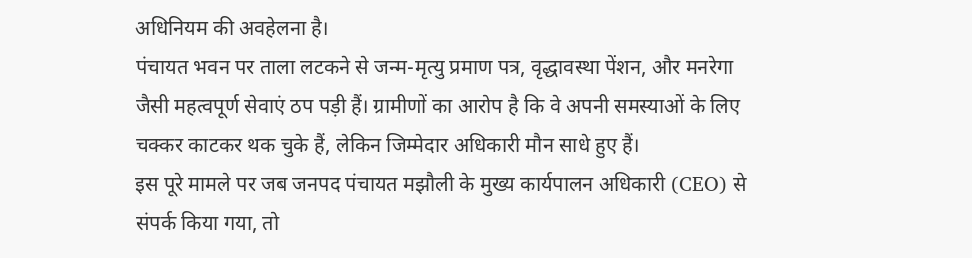अधिनियम की अवहेलना है।
पंचायत भवन पर ताला लटकने से जन्म-मृत्यु प्रमाण पत्र, वृद्धावस्था पेंशन, और मनरेगा जैसी महत्वपूर्ण सेवाएं ठप पड़ी हैं। ग्रामीणों का आरोप है कि वे अपनी समस्याओं के लिए चक्कर काटकर थक चुके हैं, लेकिन जिम्मेदार अधिकारी मौन साधे हुए हैं।
इस पूरे मामले पर जब जनपद पंचायत मझौली के मुख्य कार्यपालन अधिकारी (CEO) से संपर्क किया गया, तो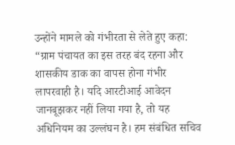उन्होंने मामले को गंभीरता से लेते हुए कहा:
“ग्राम पंचायत का इस तरह बंद रहना और शासकीय डाक का वापस होना गंभीर लापरवाही है। यदि आरटीआई आवेदन जानबूझकर नहीं लिया गया है, तो यह अधिनियम का उल्लंघन है। हम संबंधित सचिव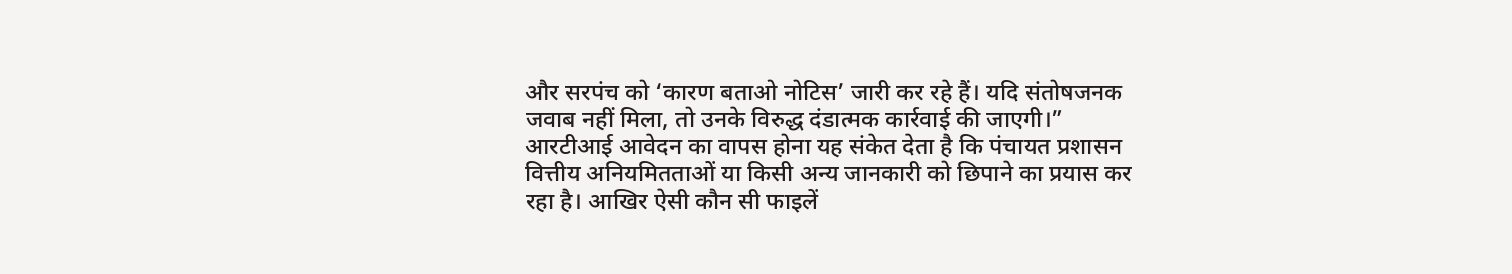और सरपंच को ‘कारण बताओ नोटिस’ जारी कर रहे हैं। यदि संतोषजनक जवाब नहीं मिला, तो उनके विरुद्ध दंडात्मक कार्रवाई की जाएगी।”
आरटीआई आवेदन का वापस होना यह संकेत देता है कि पंचायत प्रशासन वित्तीय अनियमितताओं या किसी अन्य जानकारी को छिपाने का प्रयास कर रहा है। आखिर ऐसी कौन सी फाइलें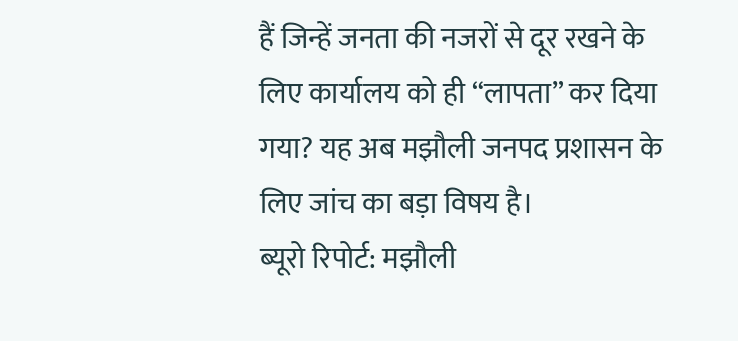हैं जिन्हें जनता की नजरों से दूर रखने के लिए कार्यालय को ही “लापता” कर दिया गया? यह अब मझौली जनपद प्रशासन के लिए जांच का बड़ा विषय है।
ब्यूरो रिपोर्ट: मझौली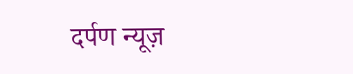दर्पण न्यूज़